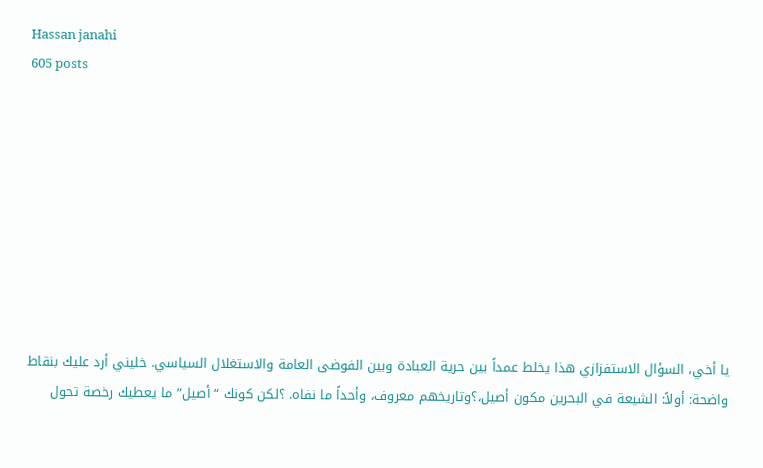Hassan janahi
605 posts









يا أخي، السؤال الاستفزازي هذا يخلط عمداً بين حرية العبادة وبين الفوضى العامة والاستغلال السياسي. خليني أرد عليك بنقاط واضحة: أولاً: الشيعة في البحرين مكون أصيل،؟وتاريخهم معروف، وأحداً ما نفاه. ؟لكن كونك “أصيل” ما يعطيك رخصة تحول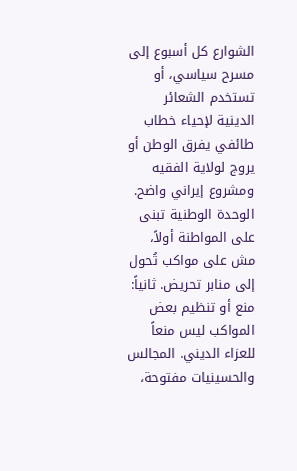الشوارع كل أسبوع إلى مسرح سياسي، أو تستخدم الشعائر الدينية لإحياء خطاب طائفي يفرق الوطن أو يروج لولاية الفقيه ومشروع إيراني واضح. الوحدة الوطنية تبنى على المواطنة أولاً، مش على مواكب تُحول إلى منابر تحريض. ثانياً: منع أو تنظيم بعض المواكب ليس منعاً للعزاء الديني. المجالس والحسينيات مفتوحة،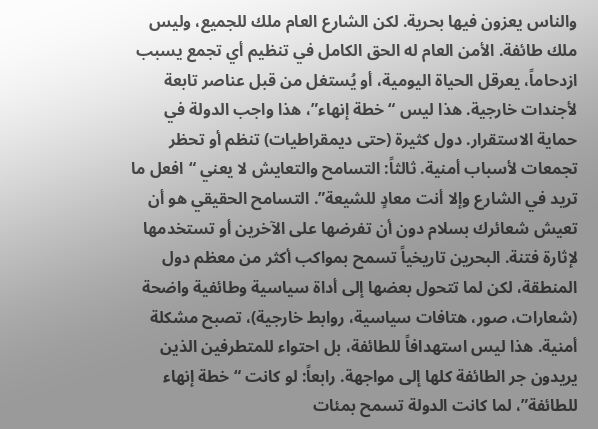والناس يعزون فيها بحرية. لكن الشارع العام ملك للجميع، وليس ملك طائفة. الأمن العام له الحق الكامل في تنظيم أي تجمع يسبب ازدحاماً، يعرقل الحياة اليومية، أو يُستغل من قبل عناصر تابعة لأجندات خارجية. هذا ليس “خطة إنهاء”، هذا واجب الدولة في حماية الاستقرار. دول كثيرة (حتى ديمقراطيات) تنظم أو تحظر تجمعات لأسباب أمنية. ثالثاً: التسامح والتعايش لا يعني “افعل ما تريد في الشارع وإلا أنت معادٍ للشيعة”. التسامح الحقيقي هو أن تعيش شعائرك بسلام دون أن تفرضها على الآخرين أو تستخدمها لإثارة فتنة. البحرين تاريخياً تسمح بمواكب أكثر من معظم دول المنطقة، لكن لما تتحول بعضها إلى أداة سياسية وطائفية واضحة (شعارات، صور، هتافات سياسية، روابط خارجية)، تصبح مشكلة أمنية. هذا ليس استهدافاً للطائفة، بل احتواء للمتطرفين الذين يريدون جر الطائفة كلها إلى مواجهة. رابعاً: لو كانت “خطة إنهاء للطائفة”، لما كانت الدولة تسمح بمئات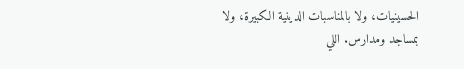الحسينيات، ولا بالمناسبات الدينية الكبيرة، ولا بمساجد ومدارس. اللي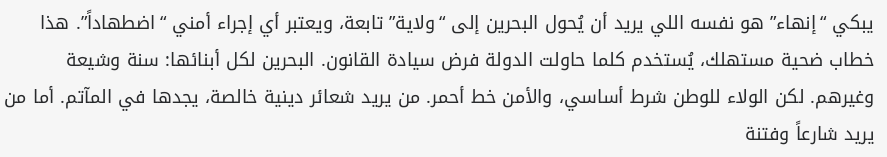يبكي “إنهاء” هو نفسه اللي يريد أن يُحول البحرين إلى “ولاية” تابعة، ويعتبر أي إجراء أمني “اضطهاداً”. هذا خطاب ضحية مستهلك، يُستخدم كلما حاولت الدولة فرض سيادة القانون. البحرين لكل أبنائها: سنة وشيعة وغيرهم. لكن الولاء للوطن شرط أساسي، والأمن خط أحمر. من يريد شعائر دينية خالصة، يجدها في المآتم. أما من يريد شارعاً وفتنة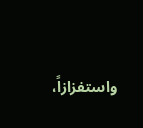واستفزازاً،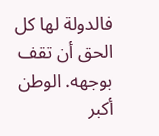فالدولة لها كل الحق أن تقف بوجهه. الوطن أكبر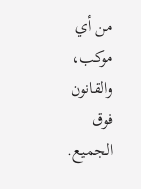من أي موكب، والقانون فوق الجميع.